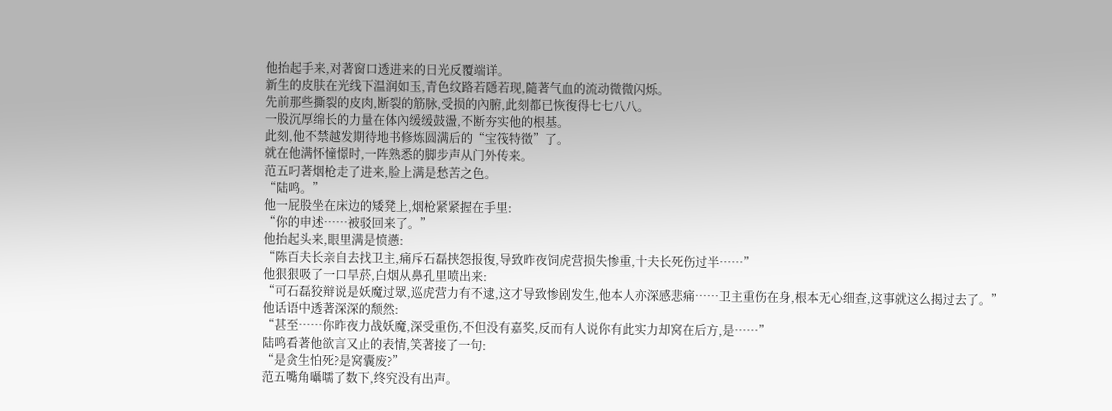他抬起手来,对著窗口透进来的日光反覆端详。
新生的皮肤在光线下温润如玉,青色纹路若隱若现,隨著气血的流动微微闪烁。
先前那些撕裂的皮肉,断裂的筋脉,受损的內腑,此刻都已恢復得七七八八。
一股沉厚绵长的力量在体內缓缓鼓盪,不断夯实他的根基。
此刻,他不禁越发期待地书修炼圆满后的“宝筏特徵”了。
就在他满怀憧憬时,一阵熟悉的脚步声从门外传来。
范五叼著烟枪走了进来,脸上满是愁苦之色。
“陆鸣。”
他一屁股坐在床边的矮凳上,烟枪紧紧握在手里:
“你的申述……被驳回来了。”
他抬起头来,眼里满是愤懣:
“陈百夫长亲自去找卫主,痛斥石磊挟怨报復,导致昨夜饲虎营损失惨重,十夫长死伤过半……”
他狠狠吸了一口旱菸,白烟从鼻孔里喷出来:
“可石磊狡辩说是妖魔过眾,巡虎营力有不逮,这才导致惨剧发生,他本人亦深感悲痛……卫主重伤在身,根本无心细查,这事就这么揭过去了。”
他话语中透著深深的颓然:
“甚至……你昨夜力战妖魔,深受重伤,不但没有嘉奖,反而有人说你有此实力却窝在后方,是……”
陆鸣看著他欲言又止的表情,笑著接了一句:
“是贪生怕死?是窝囊废?”
范五嘴角囁嚅了数下,终究没有出声。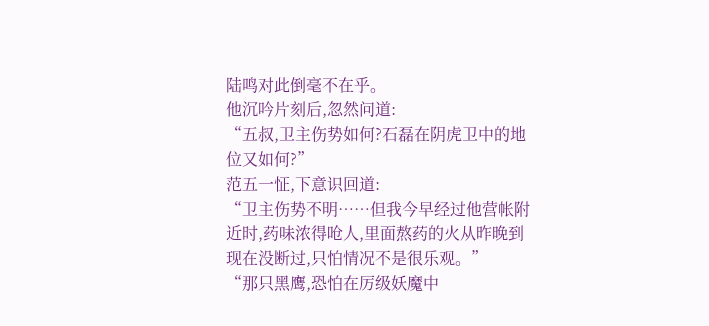陆鸣对此倒毫不在乎。
他沉吟片刻后,忽然问道:
“五叔,卫主伤势如何?石磊在阴虎卫中的地位又如何?”
范五一怔,下意识回道:
“卫主伤势不明……但我今早经过他营帐附近时,药味浓得呛人,里面熬药的火从昨晚到现在没断过,只怕情况不是很乐观。”
“那只黑鹰,恐怕在厉级妖魔中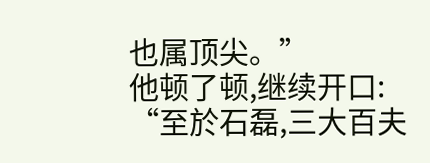也属顶尖。”
他顿了顿,继续开口:
“至於石磊,三大百夫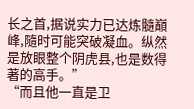长之首,据说实力已达炼髓巔峰,隨时可能突破凝血。纵然是放眼整个阴虎县,也是数得著的高手。”
“而且他一直是卫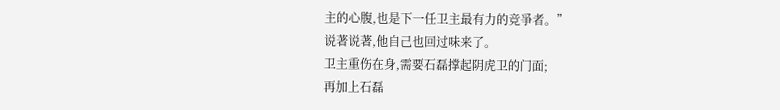主的心腹,也是下一任卫主最有力的竞爭者。”
说著说著,他自己也回过味来了。
卫主重伤在身,需要石磊撑起阴虎卫的门面;
再加上石磊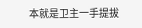本就是卫主一手提拔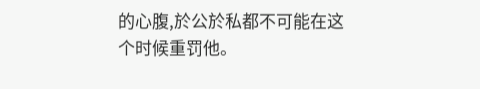的心腹,於公於私都不可能在这个时候重罚他。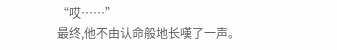“哎……”
最终,他不由认命般地长嘆了一声。